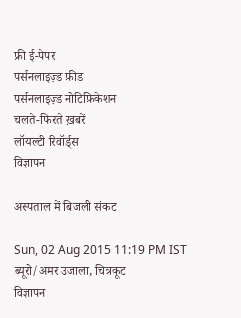फ्री ई-पेपर
पर्सनलाइज़्ड फ़ीड
पर्सनलाइज़्ड नोटिफ़िकेशन
चलते-फिरते ख़बरें
लॉयल्टी रिवॉर्ड्स
विज्ञापन

अस्पताल में बिजली संकट

Sun, 02 Aug 2015 11:19 PM IST
ब्यूरो/अमर उजाला, चित्रकूट
विज्ञापन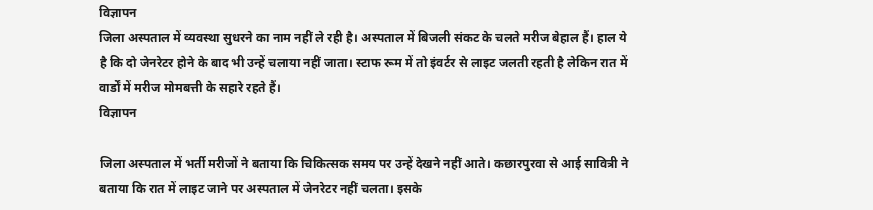विज्ञापन
जिला अस्पताल में व्यवस्था सुधरने का नाम नहीं ले रही है। अस्पताल में बिजली संकट के चलते मरीज बेहाल हैं। हाल ये है कि दो जेनरेटर होने के बाद भी उन्हें चलाया नहीं जाता। स्टाफ रूम में तो इंवर्टर से लाइट जलती रहती है लेकिन रात में वार्डों में मरीज मोमबत्ती के सहारे रहते हैं।
विज्ञापन

जिला अस्पताल में भर्ती मरीजों ने बताया कि चिकित्सक समय पर उन्हें देखने नहीं आते। कछारपुरवा से आई सावित्री ने बताया कि रात में लाइट जाने पर अस्पताल में जेनरेटर नहीं चलता। इसके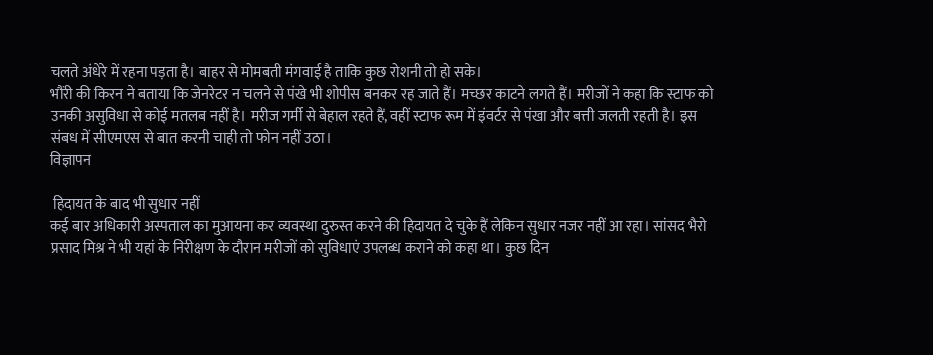चलते अंधेरे में रहना पड़ता है। बाहर से मोमबती मंगवाई है ताकि कुछ रोशनी तो हो सके।
भौंरी की किरन ने बताया कि जेनरेटर न चलने से पंखे भी शोपीस बनकर रह जाते हैं। मच्छर काटने लगते हैं। मरीजों ने कहा कि स्टाफ को उनकी असुविधा से कोई मतलब नहीं है। मरीज गर्मी से बेहाल रहते हैं, वहीं स्टाफ रूम में इंवर्टर से पंखा और बत्ती जलती रहती है। इस संबध में सीएमएस से बात करनी चाही तो फोन नहीं उठा।
विज्ञापन

 हिदायत के बाद भी सुधार नहीं
कई बार अधिकारी अस्पताल का मुआयना कर व्यवस्था दुरुस्त करने की हिदायत दे चुके हैं लेकिन सुधार नजर नहीं आ रहा। सांसद भैरो प्रसाद मिश्र ने भी यहां के निरीक्षण के दौरान मरीजों को सुविधाएं उपलब्ध कराने को कहा था। कुछ दिन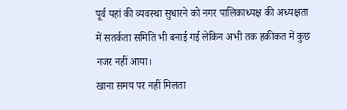पूर्व यहां की व्यवस्था सुधारने को नगर पालिकाध्यक्ष की अध्यक्षता में सतर्कता समिति भी बनाई गई लेकिन अभी तक हकीकत में कुछ नजर नहीं आया।
खाना समय पर नहीं मिलता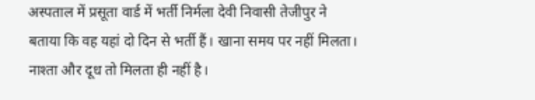अस्पताल में प्रसूता वार्ड में भर्ती निर्मला देवी निवासी तेजीपुर ने बताया कि वह यहां दो दिन से भर्ती हैं। खाना समय पर नहीं मिलता। नाश्ता और दूध तो मिलता ही नहीं है।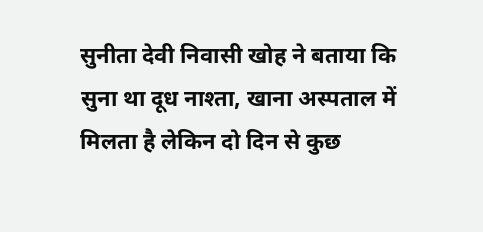सुनीता देवी निवासी खोह ने बताया कि सुना था दूध नाश्ता, खाना अस्पताल में मिलता है लेकिन दो दिन से कुछ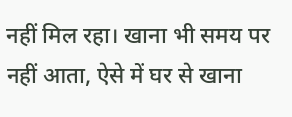नहीं मिल रहा। खाना भी समय पर नहीं आता, ऐसे में घर से खाना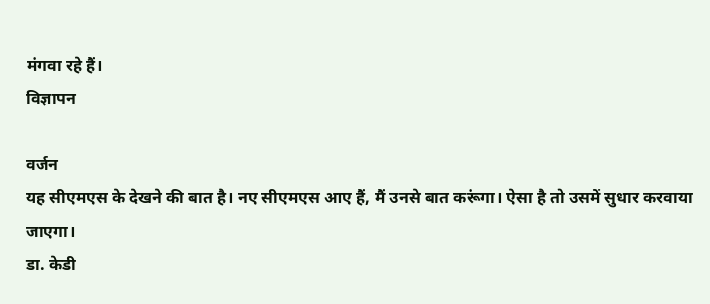मंगवा रहे हैं।
विज्ञापन

वर्जन
यह सीएमएस के देखने की बात है। नए सीएमएस आए हैं, मैं उनसे बात करूंगा। ऐसा है तो उसमें सुधार करवाया जाएगा।
डा. केडी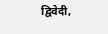द्विवेदी,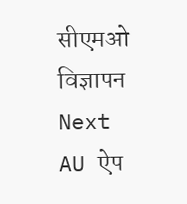सीएमओ
विज्ञापन
Next
AU ऐप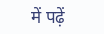में पढ़ें